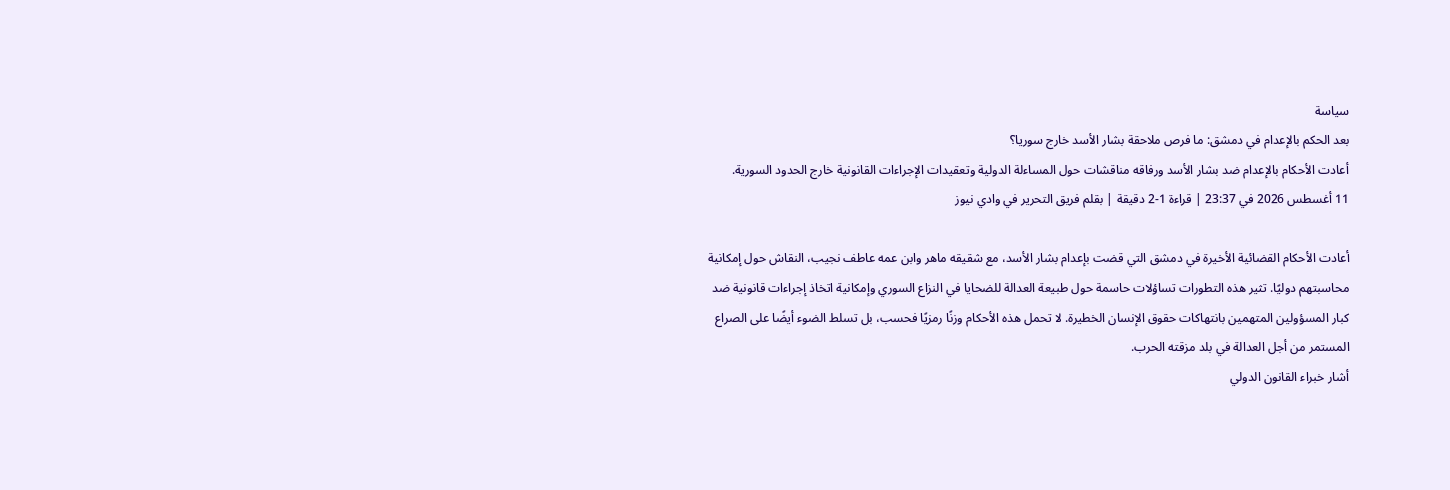سياسة
بعد الحكم بالإعدام في دمشق: ما فرص ملاحقة بشار الأسد خارج سوريا؟
أعادت الأحكام بالإعدام ضد بشار الأسد ورفاقه مناقشات حول المساءلة الدولية وتعقيدات الإجراءات القانونية خارج الحدود السورية.
11 أغسطس 2026 في 23:37 | قراءة 1-2 دقيقة | بقلم فريق التحرير في وادي نيوز

أعادت الأحكام القضائية الأخيرة في دمشق التي قضت بإعدام بشار الأسد، مع شقيقه ماهر وابن عمه عاطف نجيب، النقاش حول إمكانية محاسبتهم دوليًا. تثير هذه التطورات تساؤلات حاسمة حول طبيعة العدالة للضحايا في النزاع السوري وإمكانية اتخاذ إجراءات قانونية ضد كبار المسؤولين المتهمين بانتهاكات حقوق الإنسان الخطيرة. لا تحمل هذه الأحكام وزنًا رمزيًا فحسب، بل تسلط الضوء أيضًا على الصراع المستمر من أجل العدالة في بلد مزقته الحرب.
أشار خبراء القانون الدولي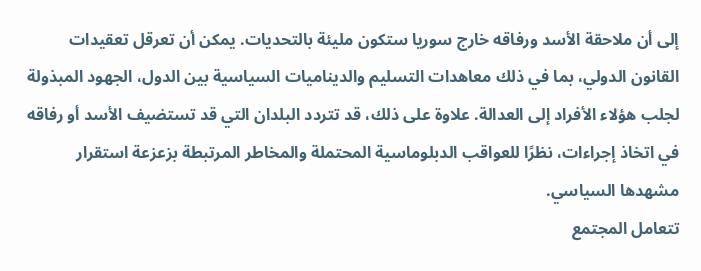إلى أن ملاحقة الأسد ورفاقه خارج سوريا ستكون مليئة بالتحديات. يمكن أن تعرقل تعقيدات القانون الدولي، بما في ذلك معاهدات التسليم والديناميات السياسية بين الدول، الجهود المبذولة لجلب هؤلاء الأفراد إلى العدالة. علاوة على ذلك، قد تتردد البلدان التي قد تستضيف الأسد أو رفاقه في اتخاذ إجراءات، نظرًا للعواقب الدبلوماسية المحتملة والمخاطر المرتبطة بزعزعة استقرار مشهدها السياسي.
تتعامل المجتمع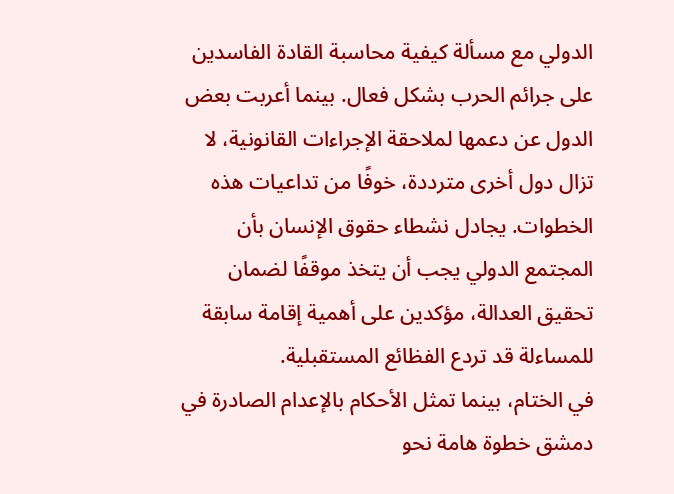الدولي مع مسألة كيفية محاسبة القادة الفاسدين على جرائم الحرب بشكل فعال. بينما أعربت بعض الدول عن دعمها لملاحقة الإجراءات القانونية، لا تزال دول أخرى مترددة، خوفًا من تداعيات هذه الخطوات. يجادل نشطاء حقوق الإنسان بأن المجتمع الدولي يجب أن يتخذ موقفًا لضمان تحقيق العدالة، مؤكدين على أهمية إقامة سابقة للمساءلة قد تردع الفظائع المستقبلية.
في الختام، بينما تمثل الأحكام بالإعدام الصادرة في دمشق خطوة هامة نحو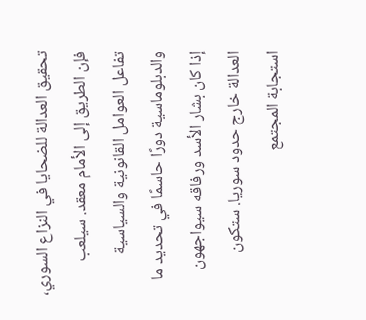تحقيق العدالة للضحايا في النزاع السوري، فإن الطريق إلى الأمام معقد. سيلعب تفاعل العوامل القانونية والسياسية والدبلوماسية دورًا حاسمًا في تحديد ما إذا كان بشار الأسد ورفاقه سيواجهون العدالة خارج حدود سوريا. ستكون استجابة المجتمع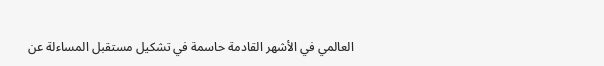العالمي في الأشهر القادمة حاسمة في تشكيل مستقبل المساءلة عن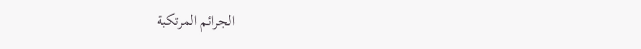الجرائم المرتكبة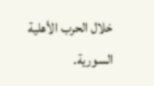خلال الحرب الأهلية السورية.